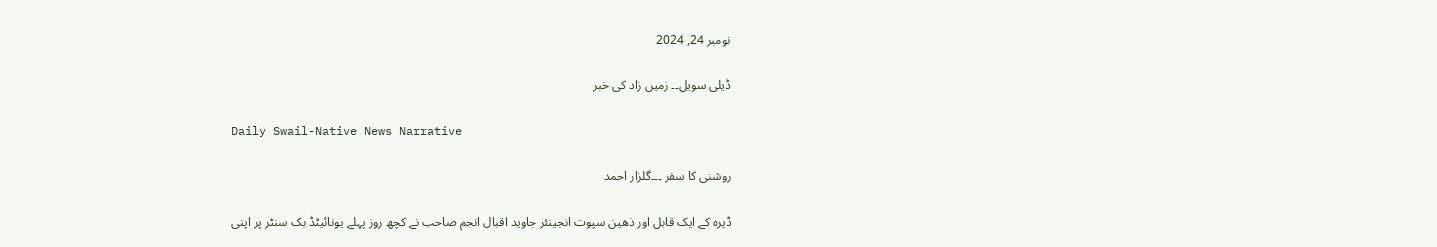نومبر 24, 2024

ڈیلی سویل۔۔ زمیں زاد کی خبر

Daily Swail-Native News Narrative

روشنی کا سفر ۔۔۔گلزار احمد

ڈیرہ کے ایک قابل اور ذھین سپوت انجینئر جاوید اقبال انجم صاحب نے کچھ روز پہلے یونائیٹڈ بک سنٹر پر اپنی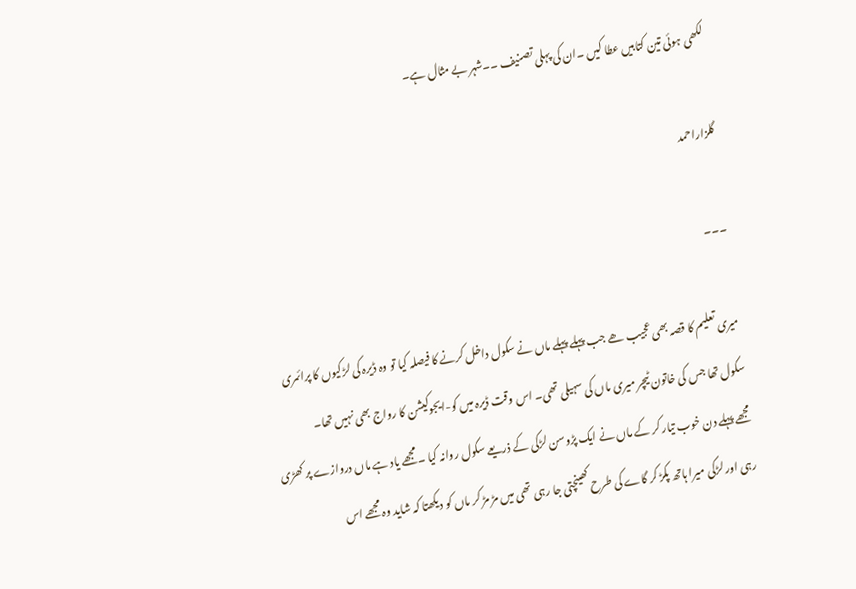لکھی ہوئی تین کتابیں عطا کیں ۔ان کی پہلی تصنیف ۔۔شہر بے مثال ہے۔

گلزاراحمد

۔۔۔

میری تعلیم کا قصہ بھی عجیب ھے جب پہلے پہلے ماں نے سکول داخل کرنے کا فیصلہ کیا تو وہ ڈیرہ کی لڑکیوں کا پرائمری سکول تھا جس کی خاتون ٹیچر میری ماں کی سہیلی تھی۔ اس وقت ڈیرہ میں کو-ایجوکیشن کا رواج بھی نہیں تھا۔
مجھے پہلے دن خوب تیار کر کے ماں نے ایک پڑوسن لڑکی کے ذریعے سکول روانہ کیا ۔مجھے یاد ہے ماں دروازے پر کھڑی رہی اور لڑکی میرا ہاتھ پکڑ کر گاے کی طرح کھینچتی جا رہی تھی میں مڑ مڑ کر ماں کو دیکھتا کہ شاید وہ مجھے اس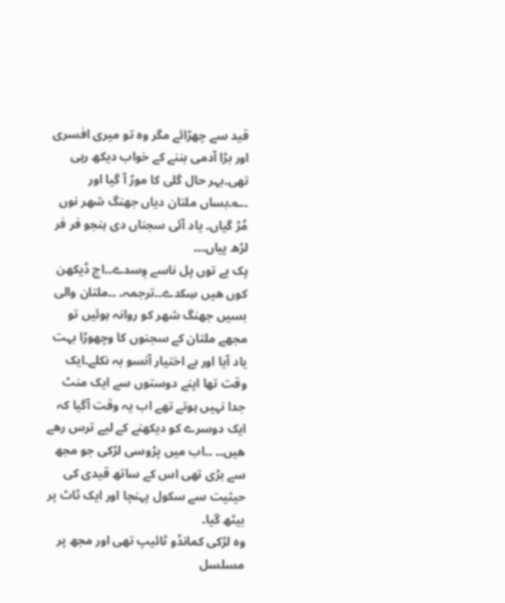قید سے چھڑائے مگر وہ تو میری افسری اور بڑا آدمی بننے کے خواب دیکھ رہی تھی۔بہر حال گلی کا موڑ آ گیا اور ۔؎۔بساں ملتان دیاں جھنگ شھر نوں مُڑ گیاں۔ یاد آئی سجناں دی ہنجو فر فر لڑھ پیاں۔۔۔
ہِک بے توں پل ناسے وِسدے۔۔اج ڈیکھن کوں ھیں سِکدے۔۔ترجمہ۔ ۔۔ملتان والی بسیں جھنگ شھر کو روانہ ہوئیں تو مجھے ملتان کے سجنوں کا وچھوڑا بہت یاد آیا اور بے اختیار آنسو بہ نکلے۔ایک وقت تھا اپنے دوستوں سے ایک منٹ جدا نہیں ہوتے تھے اب یہ وقت آگیا کہ ایک دوسرے کو دیکھنے کے لیے ترس رھے ھیں۔۔ ۔۔اب میں پڑوسی لڑکی جو مجھ سے بڑی تھی اس کے ساتھ قیدی کی حیثیت سے سکول پہنچا اور ایک ٹاٹ پر بیٹھ گیا۔
وہ لڑکی کمانڈو ٹائیپ تھی اور مجھ پر مسلسل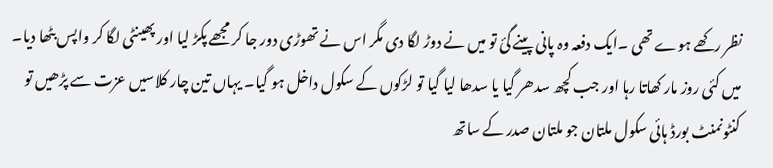نظر رکھے ہوے تھی ۔ایک دفعہ وہ پانی پینے گئ تو میں نے دوڑ لگا دی مگر اس نے تھوڑی دور جا کر مجھے پکڑ لیا اور پھینٹی لگا کر واپس بٹھا دیا۔ میں کئی روز مار کھاتا رہا اور جب کچھ سدھر گیا یا سدھا لیا گیا تو لڑکوں کے سکول داخل ہو گیا۔ یہاں تین چار کلاسیں عزت سے پڑھیں تو کنٹونمنٹ بورڈ ہائی سکول ملتان جو ملتان صدر کے ساتھ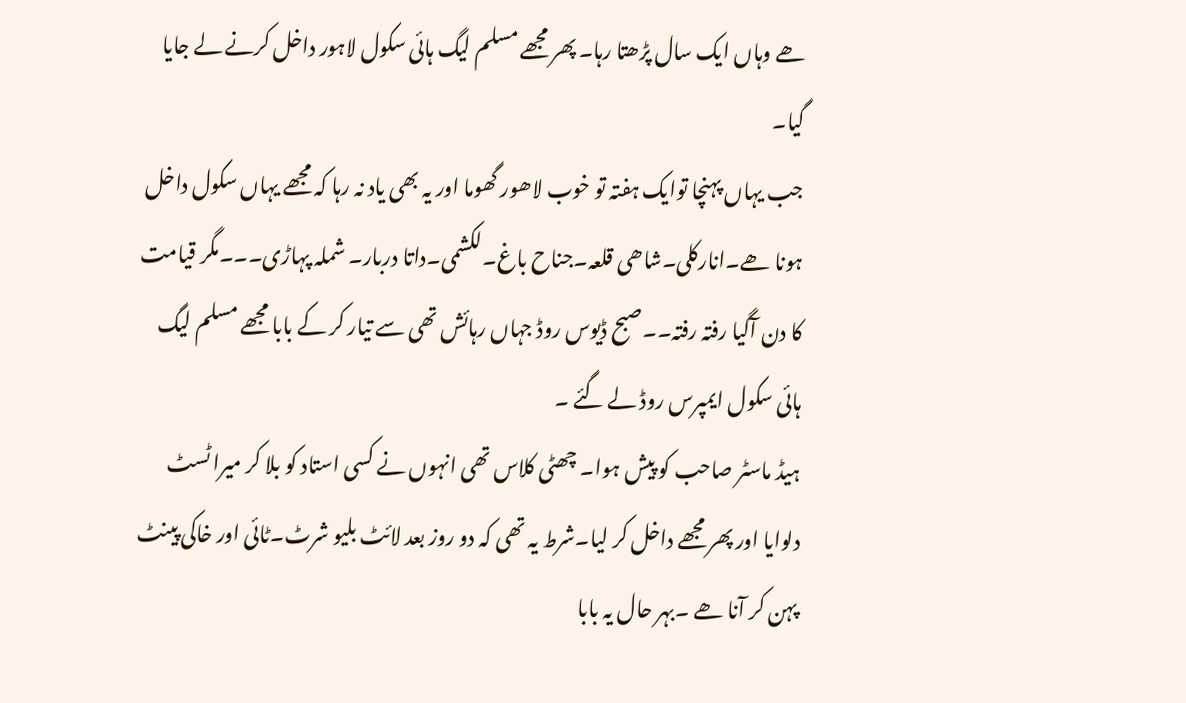ھے وہاں ایک سال پڑھتا رہا۔ پھر مجھے مسلم لیگ ہائی سکول لاہور داخل کرنے لے جایا گیا۔
جب یہاں پہنچا توایک ہفتہ تو خوب لاھور گھوما اور یہ بھی یاد نہ رہا کہ مجھے یہاں سکول داخل ہونا ھے۔انارکلی۔شاھی قلعہ۔جناح باغ۔لکشمی۔داتا دربار۔ شملہ پہاڑی۔۔۔مگر قیامت کا دن آگیا رفتہ رفتہ۔۔صبح ڈیوس روڈ جہاں رہائش تھی سے تیار کر کے بابا مجھے مسلم لیگ ہائی سکول ایمپرس روڈ لے گئے ۔
ہیڈ ماسٹر صاحب کو پیش ہوا۔ چھٹی کلاس تھی انہوں نے کسی استاد کو بلا کر میرا ٹسٹ دلوایا اور پھر مجھے داخل کر لیا۔شرط یہ تھی کہ دو روز بعد لائٹ بلیو شرٹ۔ٹائی اور خاکی پینٹ پہن کر آنا ھے ۔بہر حال یہ بابا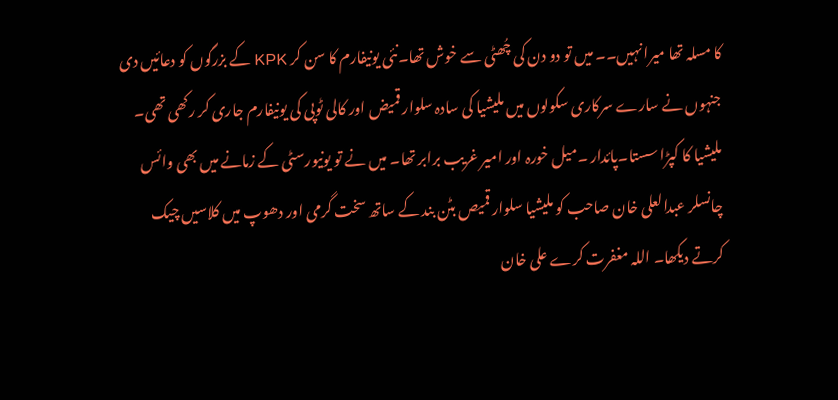کا مسلہ تھا میرا نہیں۔۔ میں تو دو دن کی چُھٹی سے خوش تھا۔نئی یونیفارم کا سن کر KPK کے بزرگوں کو دعائیں دی جنہوں نے سارے سرکاری سکولوں میں ملیشیا کی سادہ سلوار قمیض اور کالی ٹوپی کی یونیفارم جاری کر رکھی تھی۔
ملیشیا کا کپڑا سستا۔پائدار ۔میل خورہ اور امیر غریب برابر تھا۔ میں نے تو یونیورسٹی کے زمانے میں بھی وائس چانسلر عبدالعلی خان صاحب کو ملیشیا سلوار قمیص بٹن بند کے ساتھ سخت گرمی اور دھوپ میں کلاسیں چیک کرتے دیکھا۔ اللہ مغفرت کرے علی خان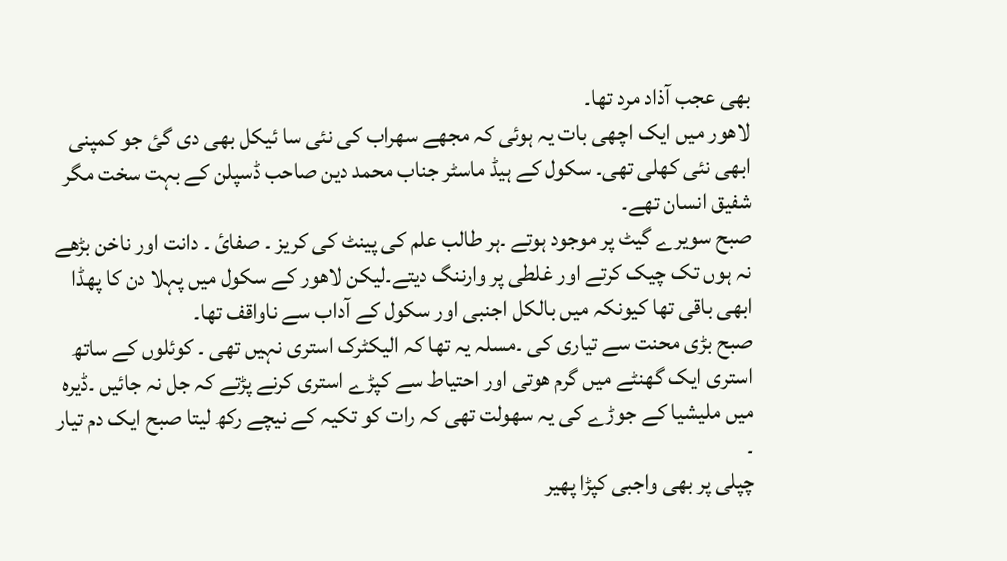بھی عجب آذاد مرد تھا۔
لاھور میں ایک اچھی بات یہ ہوئی کہ مجھے سھراب کی نئی سا ئیکل بھی دی گئ جو کمپنی ابھی نئی کھلی تھی۔ سکول کے ہیڈ ماسٹر جناب محمد دین صاحب ڈسپلن کے بہت سخت مگر شفیق انسان تھے۔
صبح سویرے گیٹ پر موجود ہوتے ۔ہر طالب علم کی پینٹ کی کریز ۔ صفائ ۔ دانت اور ناخن بڑھے نہ ہوں تک چیک کرتے اور غلطی پر وارننگ دیتے۔لیکن لاھور کے سکول میں پہلا دن کا پھڈا ابھی باقی تھا کیونکہ میں بالکل اجنبی اور سکول کے آداب سے ناواقف تھا۔
صبح بڑی محنت سے تیاری کی ۔مسلہ یہ تھا کہ الیکٹرک استری نہیں تھی ۔ کوئلوں کے ساتھ استری ایک گھنٹے میں گرم ھوتی اور احتیاط سے کپڑے استری کرنے پڑتے کہ جل نہ جائیں ۔ڈیرہ میں ملیشیا کے جوڑے کی یہ سھولت تھی کہ رات کو تکیہ کے نیچے رکھ لیتا صبح ایک دم تیار ۔
چپلی پر بھی واجبی کپڑا پھیر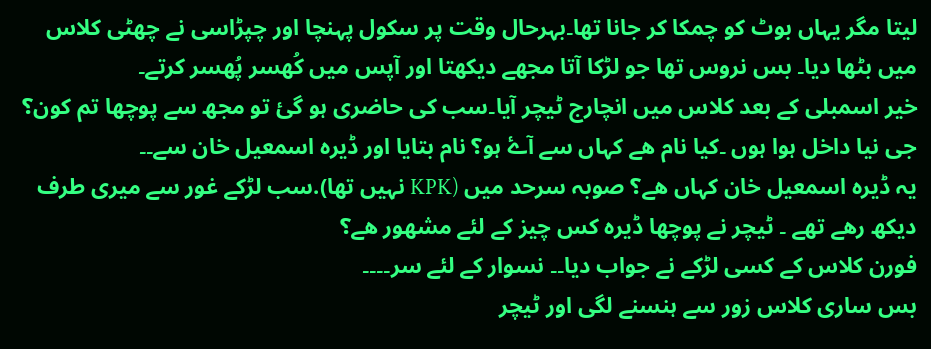لیتا مگر یہاں بوٹ کو چمکا کر جانا تھا۔بہرحال وقت پر سکول پہنچا اور چپڑاسی نے چھٹی کلاس میں بٹھا دیا۔ بس نروس تھا جو لڑکا آتا مجھے دیکھتا اور آپس میں کُھسر پُھسر کرتے۔
خیر اسمبلی کے بعد کلاس میں انچارج ٹیچر آیا۔سب کی حاضری ہو گئ تو مجھ سے پوچھا تم کون؟ جی نیا داخل ہوا ہوں ۔کیا نام ھے کہاں سے آۓ ہو؟ نام بتایا اور ڈیرہ اسمعیل خان سے۔۔
یہ ڈیرہ اسمعیل خان کہاں ھے؟ صوبہ سرحد میں (KPK نہیں تھا).سب لڑکے غور سے میری طرف دیکھ رھے تھے ۔ ٹیچر نے پوچھا ڈیرہ کس چیز کے لئے مشھور ھے؟
فورن کلاس کے کسی لڑکے نے جواب دیا۔۔ نسوار کے لئے سر۔۔۔۔
بس ساری کلاس زور سے ہنسنے لگی اور ٹیچر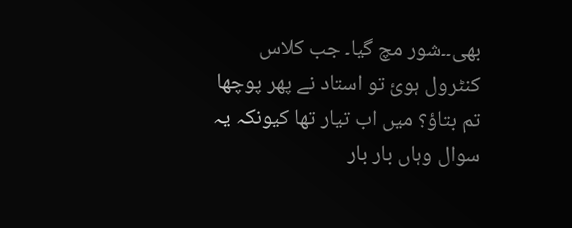بھی۔۔شور مچ گیا۔ جب کلاس کنٹرول ہوئ تو استاد نے پھر پوچھا تم بتاؤ؟ میں اب تیار تھا کیونکہ یہ سوال وہاں بار بار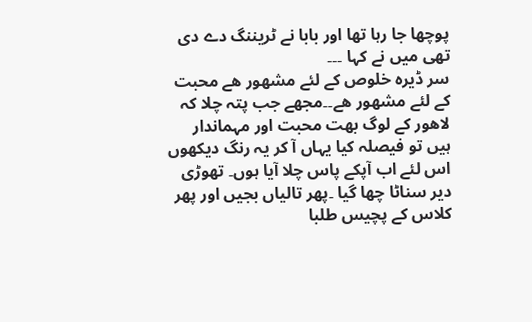پوچھا جا رہا تھا اور بابا نے ٹریننگ دے دی تھی میں نے کہا ۔۔۔
سر ڈیرہ خلوص کے لئے مشھور ھے محبت کے لئے مشھور ھے۔۔مجھے جب پتہ چلا کہ لاھور کے لوگ بھت محبت اور مہماندار ہیں تو فیصلہ کیا یہاں آ کر یہ رنگ دیکھوں اس لئے اب آپکے پاس چلا آیا ہوں۔ تھوڑی دیر سناٹا چھا گیا ۔پھر تالیاں بجیں اور پھر کلاس کے پچیس طلبا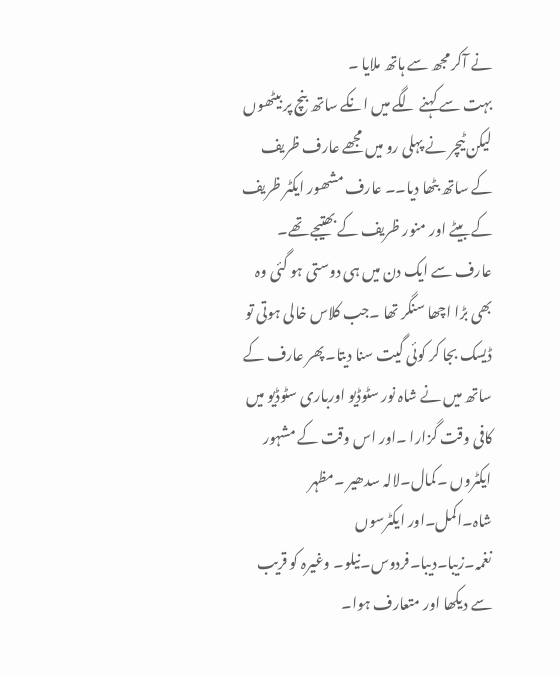نے آکر مجھ سے ہاتھ ملایا ۔
بہت سے کہنے لگے میں انکے ساتھ بنچ پر بیٹھوں لیکن ٹیچر نے پہلی رو میں مجھے عارف ظریف کے ساتھ بٹھا دیا۔۔ عارف مشھور ایکٹر ظریف کے بیٹے اور منور ظریف کے بھتیجے تھے۔
عارف سے ایک دن میں ہی دوستی ہو گئی وہ بھی بڑا اچھا سنگر تھا ۔جب کلاس خالی ہوتی تو ڈیسک بجا کر کوئی گیت سنا دیتا۔پھر عارف کے ساتھ میں نے شاہ نور سٹوڈیو اورباری سٹوڈیو میں کافی وقت گزارا ۔اور اس وقت کے مشہور ایکٹروں ۔کمال۔لالہ سدھیر ۔مظہر شاہ۔اکمل۔اور ایکٹرسوں نغمہ۔زیبا۔دیبا۔فردوس۔نیلو۔ وغیرہ کو قریب سے دیکھا اور متعارف ہوا۔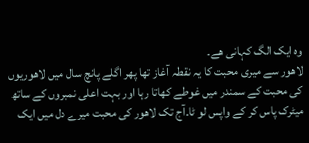وہ ایک الگ کہانی ھے۔
لاھور سے میری محبت کا یہ نقطہ آغاز تھا پھر اگلے پانچ سال میں لاھوریوں کی محبت کے سمندر میں غوطے کھاتا رہا اور بہت اعلی نمبروں کے ساتھ میٹرک پاس کر کے واپس لو ٹا۔آج تک لاھور کی محبت میرے دل میں ایک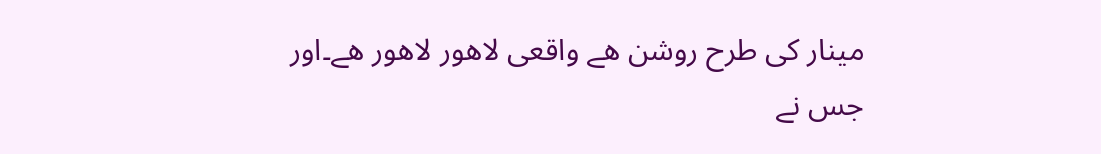مینار کی طرح روشن ھے واقعی لاھور لاھور ھے۔اور جس نے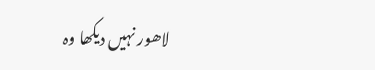لاھور نہیں دیکھا وہ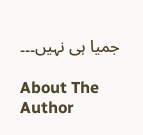جمیا ہی نہیں۔۔۔

About The Author